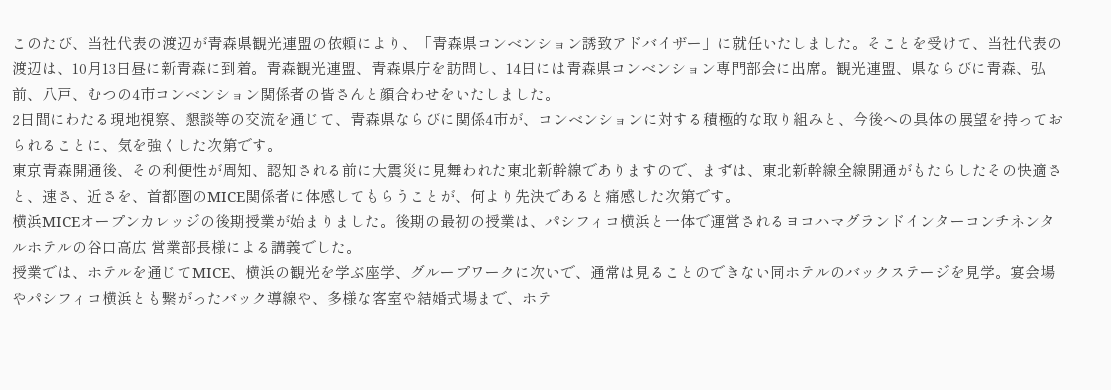このたび、当社代表の渡辺が青森県観光連盟の依頼により、「青森県コンベンション誘致アドバイザー」に就任いたしました。そことを受けて、当社代表の渡辺は、10月13日昼に新青森に到着。青森観光連盟、青森県庁を訪問し、14日には青森県コンベンション専門部会に出席。観光連盟、県ならびに青森、弘前、八戸、むつの4市コンベンション関係者の皆さんと顔合わせをいたしました。
2日間にわたる現地視察、懇談等の交流を通じて、青森県ならびに関係4市が、コンベンションに対する積極的な取り組みと、今後への具体の展望を持っておられることに、気を強くした次第です。
東京青森開通後、その利便性が周知、認知される前に大震災に見舞われた東北新幹線でありますので、まずは、東北新幹線全線開通がもたらしたその快適さと、速さ、近さを、首都圏のMICE関係者に体感してもらうことが、何より先決であると痛感した次第です。
横浜MICEオープンカレッジの後期授業が始まりました。後期の最初の授業は、パシフィコ横浜と一体で運営されるヨコハマグランドインターコンチネンタルホテルの谷口高広 営業部長様による講義でした。
授業では、ホテルを通じてMICE、横浜の観光を学ぶ座学、グループワークに次いで、通常は見ることのできない同ホテルのバックステージを見学。宴会場やパシフィコ横浜とも繋がったバック導線や、多様な客室や結婚式場まで、ホテ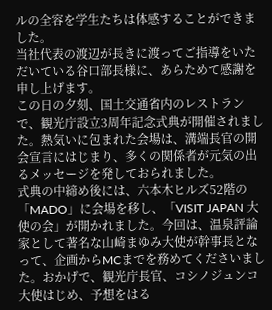ルの全容を学生たちは体感することができました。
当社代表の渡辺が長きに渡ってご指導をいただいている谷口部長様に、あらためて感謝を申し上げます。
この日の夕刻、国土交通省内のレストランで、観光庁設立3周年記念式典が開催されました。熱気いに包まれた会場は、溝端長官の開会宣言にはじまり、多くの関係者が元気の出るメッセージを発しておられました。
式典の中締め後には、六本木ヒルズ52階の「MADO」に会場を移し、「VISIT JAPAN 大使の会」が開かれました。今回は、温泉評論家として著名な山崎まゆみ大使が幹事長となって、企画からMCまでを務めてくださいました。おかげで、観光庁長官、コシノジュンコ大使はじめ、予想をはる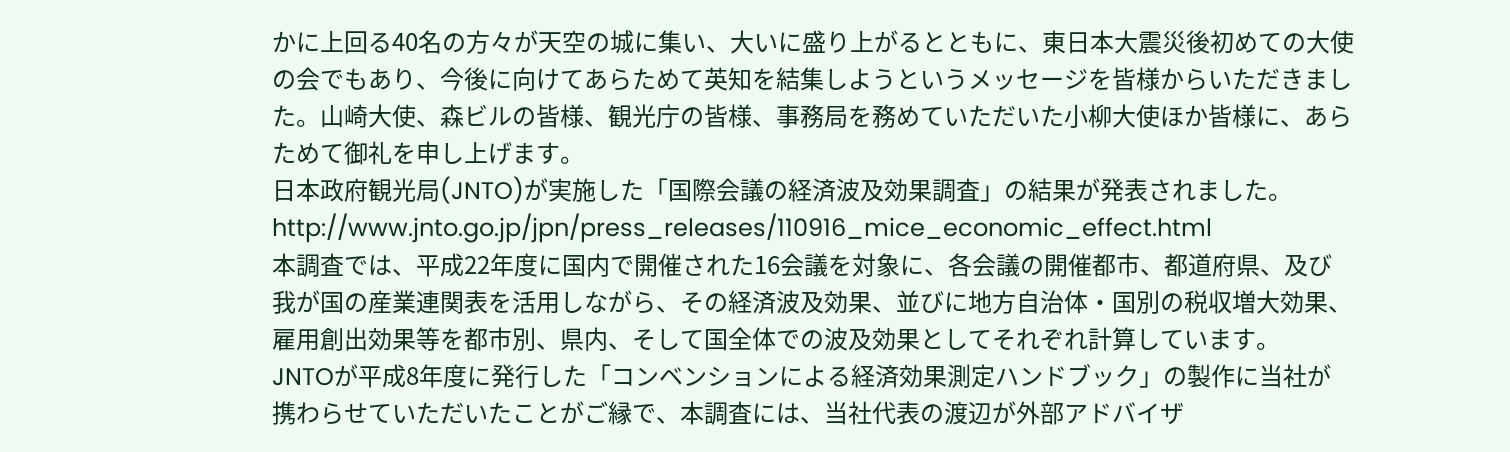かに上回る40名の方々が天空の城に集い、大いに盛り上がるとともに、東日本大震災後初めての大使の会でもあり、今後に向けてあらためて英知を結集しようというメッセージを皆様からいただきました。山崎大使、森ビルの皆様、観光庁の皆様、事務局を務めていただいた小柳大使ほか皆様に、あらためて御礼を申し上げます。
日本政府観光局(JNTO)が実施した「国際会議の経済波及効果調査」の結果が発表されました。
http://www.jnto.go.jp/jpn/press_releases/110916_mice_economic_effect.html
本調査では、平成22年度に国内で開催された16会議を対象に、各会議の開催都市、都道府県、及び我が国の産業連関表を活用しながら、その経済波及効果、並びに地方自治体・国別の税収増大効果、雇用創出効果等を都市別、県内、そして国全体での波及効果としてそれぞれ計算しています。
JNTOが平成8年度に発行した「コンベンションによる経済効果測定ハンドブック」の製作に当社が携わらせていただいたことがご縁で、本調査には、当社代表の渡辺が外部アドバイザ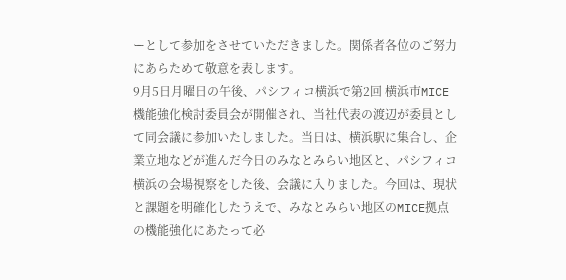ーとして参加をさせていただきました。関係者各位のご努力にあらためて敬意を表します。
9月5日月曜日の午後、パシフィコ横浜で第2回 横浜市MICE機能強化検討委員会が開催され、当社代表の渡辺が委員として同会議に参加いたしました。当日は、横浜駅に集合し、企業立地などが進んだ今日のみなとみらい地区と、パシフィコ横浜の会場視察をした後、会議に入りました。今回は、現状と課題を明確化したうえで、みなとみらい地区のMICE拠点の機能強化にあたって必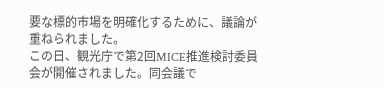要な標的市場を明確化するために、議論が重ねられました。
この日、観光庁で第2回MICE推進検討委員会が開催されました。同会議で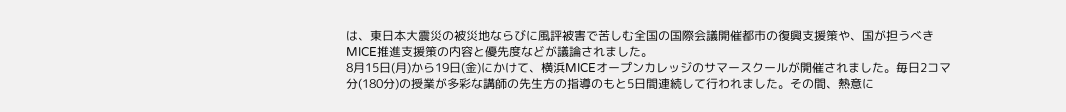は、東日本大震災の被災地ならびに風評被害で苦しむ全国の国際会議開催都市の復興支援策や、国が担うべきMICE推進支援策の内容と優先度などが議論されました。
8月15日(月)から19日(金)にかけて、横浜MICEオープンカレッジのサマースクールが開催されました。毎日2コマ分(180分)の授業が多彩な講師の先生方の指導のもと5日間連続して行われました。その間、熱意に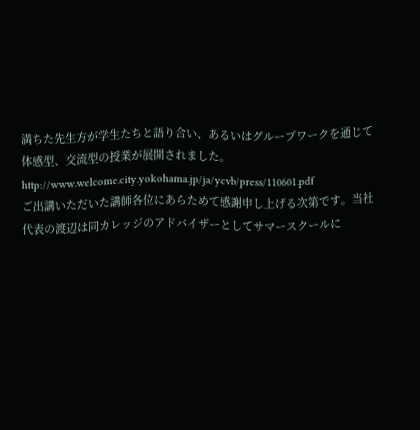満ちた先生方が学生たちと語り合い、あるいはグループワークを通じて体感型、交流型の授業が展開されました。 http://www.welcome.city.yokohama.jp/ja/ycvb/press/110601.pdf
ご出講いただいた講師各位にあらためて感謝申し上げる次第です。当社代表の渡辺は同カレッジのアドバイザーとしてサマースクールに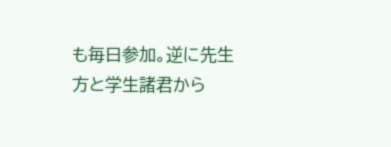も毎日参加。逆に先生方と学生諸君から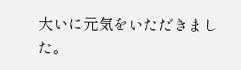大いに元気をいただきました。